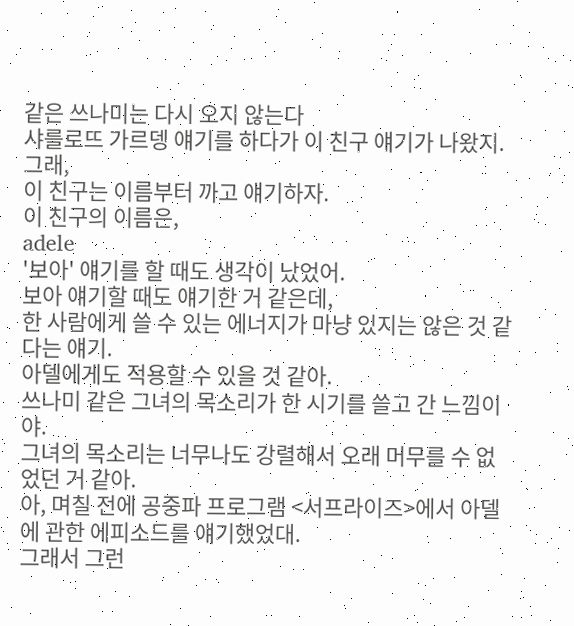같은 쓰나미는 다시 오지 않는다
샤를로뜨 가르뎅 얘기를 하다가 이 친구 얘기가 나왔지.
그래,
이 친구는 이름부터 까고 얘기하자.
이 친구의 이름은,
adele
'보아' 얘기를 할 때도 생각이 났었어.
보아 얘기할 때도 얘기한 거 같은데,
한 사람에게 쓸 수 있는 에너지가 마냥 있지는 않은 것 같다는 얘기.
아델에게도 적용할 수 있을 것 같아.
쓰나미 같은 그녀의 목소리가 한 시기를 쓸고 간 느낌이야.
그녀의 목소리는 너무나도 강렬해서 오래 머무를 수 없었던 거 같아.
아, 며칠 전에 공중파 프로그램 <서프라이즈>에서 아델에 관한 에피소드를 얘기했었대.
그래서 그런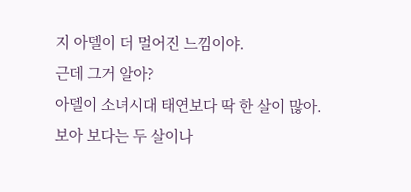지 아델이 더 멀어진 느낌이야.
근데 그거 알아?
아델이 소녀시대 태연보다 딱 한 살이 많아.
보아 보다는 두 살이나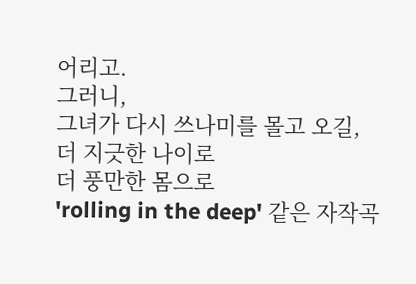어리고.
그러니,
그녀가 다시 쓰나미를 몰고 오길,
더 지긋한 나이로
더 풍만한 몸으로
'rolling in the deep' 같은 자작곡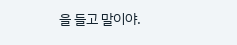을 들고 말이야.